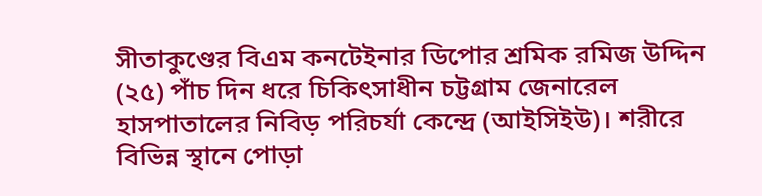সীতাকুণ্ডের বিএম কনটেইনার ডিপোর শ্রমিক রমিজ উদ্দিন (২৫) পাঁচ দিন ধরে চিকিৎসাধীন চট্টগ্রাম জেনারেল হাসপাতালের নিবিড় পরিচর্যা কেন্দ্রে (আইসিইউ)। শরীরে বিভিন্ন স্থানে পোড়া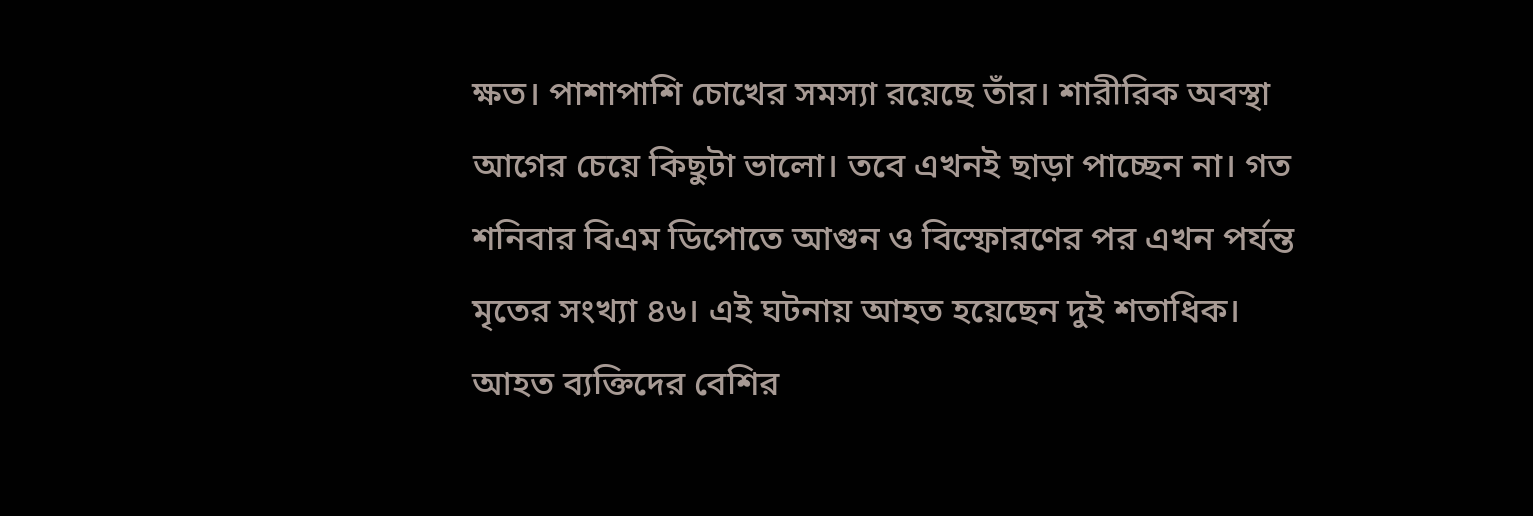ক্ষত। পাশাপাশি চোখের সমস্যা রয়েছে তাঁর। শারীরিক অবস্থা আগের চেয়ে কিছুটা ভালো। তবে এখনই ছাড়া পাচ্ছেন না। গত শনিবার বিএম ডিপোতে আগুন ও বিস্ফোরণের পর এখন পর্যন্ত মৃতের সংখ্যা ৪৬। এই ঘটনায় আহত হয়েছেন দুই শতাধিক। আহত ব্যক্তিদের বেশির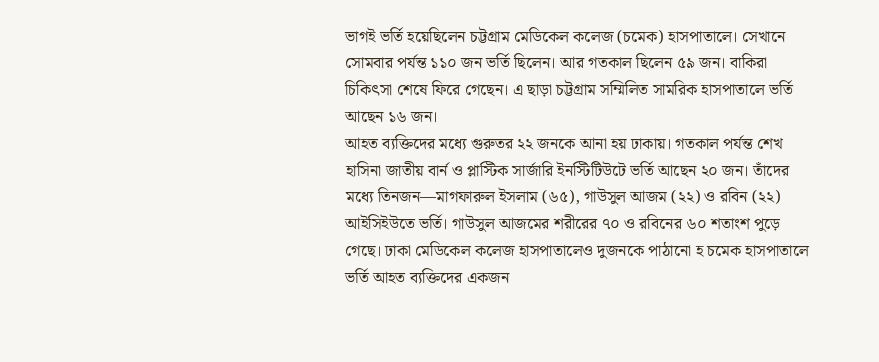ভাগই ভর্তি হয়েছিলেন চট্টগ্রাম মেডিকেল কলেজ (চমেক) হাসপাতালে। সেখানে সোমবার পর্যন্ত ১১০ জন ভর্তি ছিলেন। আর গতকাল ছিলেন ৫৯ জন। বাকিরা চিকিৎসা শেষে ফিরে গেছেন। এ ছাড়া চট্টগ্রাম সম্মিলিত সামরিক হাসপাতালে ভর্তি আছেন ১৬ জন।
আহত ব্যক্তিদের মধ্যে গুরুতর ২২ জনকে আনা হয় ঢাকায়। গতকাল পর্যন্ত শেখ হাসিনা জাতীয় বার্ন ও প্লাস্টিক সার্জারি ইনস্টিটিউটে ভর্তি আছেন ২০ জন। তাঁদের মধ্যে তিনজন—মাগফারুল ইসলাম (৬৫), গাউসুল আজম (২২) ও রবিন (২২) আইসিইউতে ভর্তি। গাউসুল আজমের শরীরের ৭০ ও রবিনের ৬০ শতাংশ পুড়ে গেছে। ঢাকা মেডিকেল কলেজ হাসপাতালেও দুজনকে পাঠানো হ চমেক হাসপাতালে ভর্তি আহত ব্যক্তিদের একজন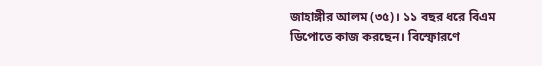জাহাঙ্গীর আলম (৩৫)। ১১ বছর ধরে বিএম ডিপোতে কাজ করছেন। বিস্ফোরণে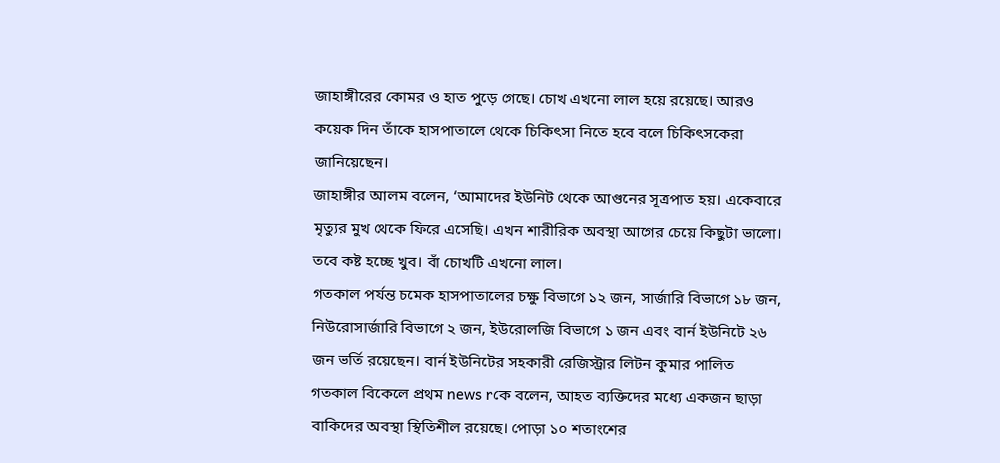জাহাঙ্গীরের কোমর ও হাত পুড়ে গেছে। চোখ এখনো লাল হয়ে রয়েছে। আরও কয়েক দিন তাঁকে হাসপাতালে থেকে চিকিৎসা নিতে হবে বলে চিকিৎসকেরা জানিয়েছেন।
জাহাঙ্গীর আলম বলেন, ‘আমাদের ইউনিট থেকে আগুনের সূত্রপাত হয়। একেবারে মৃত্যুর মুখ থেকে ফিরে এসেছি। এখন শারীরিক অবস্থা আগের চেয়ে কিছুটা ভালো। তবে কষ্ট হচ্ছে খুব। বাঁ চোখটি এখনো লাল।
গতকাল পর্যন্ত চমেক হাসপাতালের চক্ষু বিভাগে ১২ জন, সার্জারি বিভাগে ১৮ জন, নিউরোসার্জারি বিভাগে ২ জন, ইউরোলজি বিভাগে ১ জন এবং বার্ন ইউনিটে ২৬ জন ভর্তি রয়েছেন। বার্ন ইউনিটের সহকারী রেজিস্ট্রার লিটন কুমার পালিত গতকাল বিকেলে প্রথম news rকে বলেন, আহত ব্যক্তিদের মধ্যে একজন ছাড়া বাকিদের অবস্থা স্থিতিশীল রয়েছে। পোড়া ১০ শতাংশের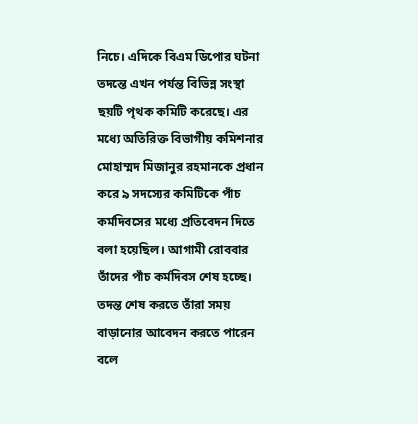নিচে। এদিকে বিএম ডিপোর ঘটনা তদন্তে এখন পর্যন্ত বিভিন্ন সংস্থা ছয়টি পৃথক কমিটি করেছে। এর মধ্যে অতিরিক্ত বিভাগীয় কমিশনার মোহাম্মদ মিজানুর রহমানকে প্রধান করে ৯ সদস্যের কমিটিকে পাঁচ কর্মদিবসের মধ্যে প্রতিবেদন দিতে বলা হয়েছিল। আগামী রোববার তাঁদের পাঁচ কর্মদিবস শেষ হচ্ছে। তদন্ত শেষ করতে তাঁরা সময় বাড়ানোর আবেদন করতে পারেন বলে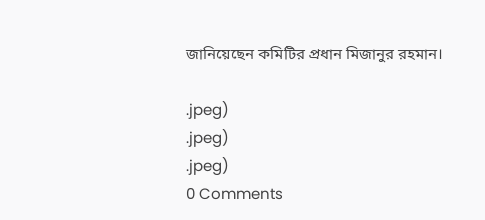জানিয়েছেন কমিটির প্রধান মিজানুর রহমান।

.jpeg)
.jpeg)
.jpeg)
0 Comments